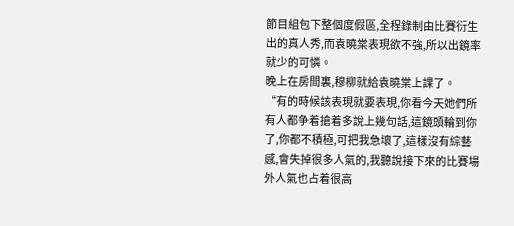節目組包下整個度假區,全程錄制由比賽衍生出的真人秀,而袁曉棠表現欲不強,所以出鏡率就少的可憐。
晚上在房間裏,穆柳就給袁曉棠上課了。
“有的時候該表現就要表現,你看今天她們所有人都争着搶着多說上幾句話,這鏡頭輪到你了,你都不積極,可把我急壞了,這樣沒有綜藝感,會失掉很多人氣的,我聽說接下來的比賽場外人氣也占着很高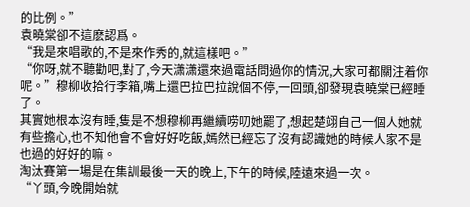的比例。”
袁曉棠卻不這麽認爲。
“我是來唱歌的,不是來作秀的,就這樣吧。”
“你呀,就不聽勸吧,對了,今天潇潇還來過電話問過你的情況,大家可都關注着你呢。”穆柳收拾行李箱,嘴上還巴拉巴拉說個不停,一回頭,卻發現袁曉棠已經睡了。
其實她根本沒有睡,隻是不想穆柳再繼續唠叨她罷了,想起楚翊自己一個人她就有些擔心,也不知他會不會好好吃飯,嫣然已經忘了沒有認識她的時候人家不是也過的好好的嘛。
淘汰賽第一場是在集訓最後一天的晚上,下午的時候,陸遠來過一次。
“丫頭,今晚開始就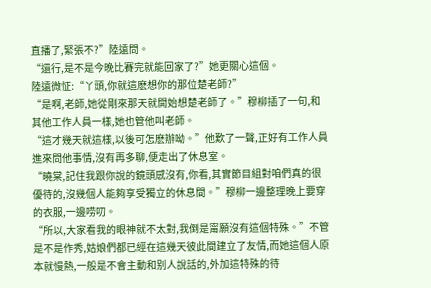直播了,緊張不?”陸遠問。
“還行,是不是今晚比賽完就能回家了?”她更關心這個。
陸遠微怔:“丫頭,你就這麽想你的那位楚老師?”
“是啊,老師,她從剛來那天就開始想楚老師了。”穆柳插了一句,和其他工作人員一樣,她也管他叫老師。
“這才幾天就這樣,以後可怎麽辦呦。”他歎了一聲,正好有工作人員進來問他事情,沒有再多聊,便走出了休息室。
“曉棠,記住我跟你說的鏡頭感沒有,你看,其實節目組對咱們真的很優待的,沒幾個人能夠享受獨立的休息間。”穆柳一邊整理晚上要穿的衣服,一邊唠叨。
“所以,大家看我的眼神就不太對,我倒是甯願沒有這個特殊。”不管是不是作秀,姑娘們都已經在這幾天彼此間建立了友情,而她這個人原本就慢熱,一般是不會主動和别人說話的,外加這特殊的待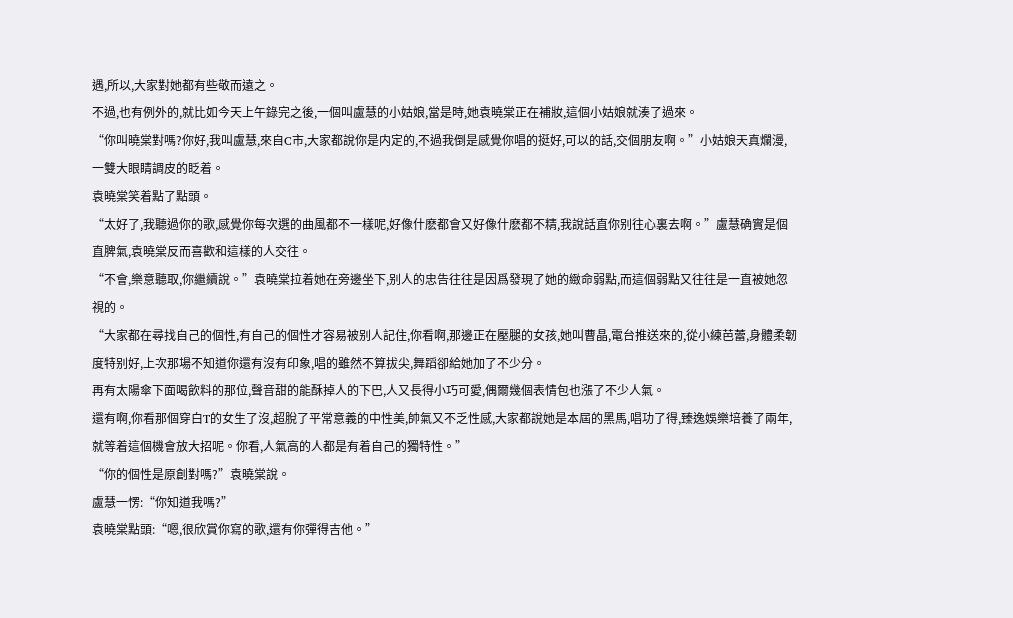遇,所以,大家對她都有些敬而遠之。
不過,也有例外的,就比如今天上午錄完之後,一個叫盧慧的小姑娘,當是時,她袁曉棠正在補妝,這個小姑娘就湊了過來。
“你叫曉棠對嗎?你好,我叫盧慧,來自C市,大家都說你是内定的,不過我倒是感覺你唱的挺好,可以的話,交個朋友啊。”小姑娘天真爛漫,一雙大眼睛調皮的眨着。
袁曉棠笑着點了點頭。
“太好了,我聽過你的歌,感覺你每次選的曲風都不一樣呢,好像什麽都會又好像什麽都不精,我說話直你别往心裏去啊。”盧慧确實是個直脾氣,袁曉棠反而喜歡和這樣的人交往。
“不會,樂意聽取,你繼續說。”袁曉棠拉着她在旁邊坐下,别人的忠告往往是因爲發現了她的緻命弱點,而這個弱點又往往是一直被她忽視的。
“大家都在尋找自己的個性,有自己的個性才容易被别人記住,你看啊,那邊正在壓腿的女孩,她叫曹晶,電台推送來的,從小練芭蕾,身體柔韌度特别好,上次那場不知道你還有沒有印象,唱的雖然不算拔尖,舞蹈卻給她加了不少分。
再有太陽傘下面喝飲料的那位,聲音甜的能酥掉人的下巴,人又長得小巧可愛,偶爾幾個表情包也漲了不少人氣。
還有啊,你看那個穿白T的女生了沒,超脫了平常意義的中性美,帥氣又不乏性感,大家都說她是本屆的黑馬,唱功了得,臻逸娛樂培養了兩年,就等着這個機會放大招呢。你看,人氣高的人都是有着自己的獨特性。”
“你的個性是原創對嗎?”袁曉棠說。
盧慧一愣:“你知道我嗎?”
袁曉棠點頭:“嗯,很欣賞你寫的歌,還有你彈得吉他。”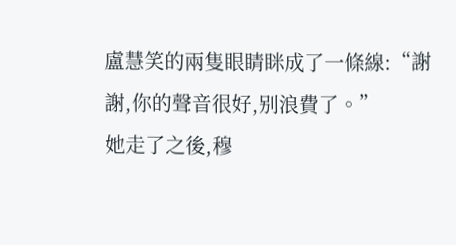盧慧笑的兩隻眼睛眯成了一條線:“謝謝,你的聲音很好,别浪費了。”
她走了之後,穆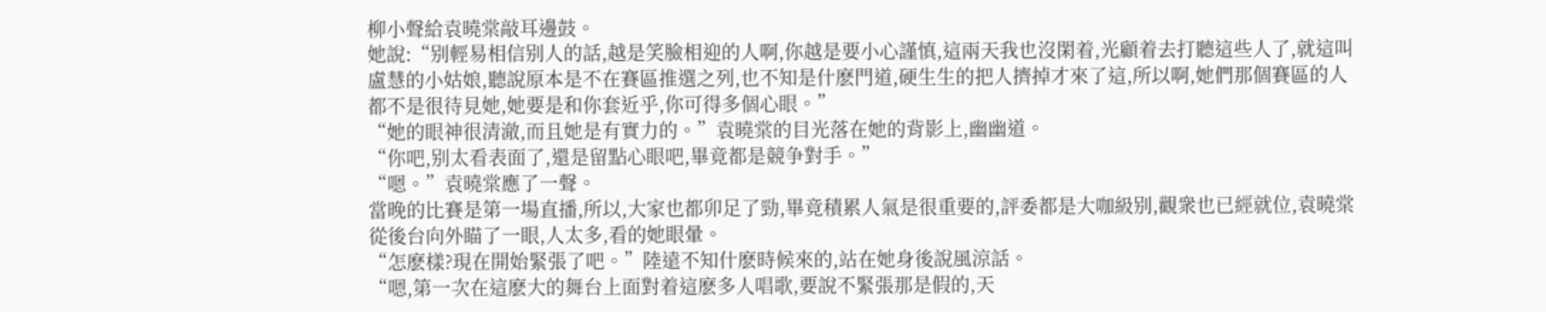柳小聲給袁曉棠敲耳邊鼓。
她說:“别輕易相信别人的話,越是笑臉相迎的人啊,你越是要小心謹慎,這兩天我也沒閑着,光顧着去打聽這些人了,就這叫盧慧的小姑娘,聽說原本是不在賽區推選之列,也不知是什麽門道,硬生生的把人擠掉才來了這,所以啊,她們那個賽區的人都不是很待見她,她要是和你套近乎,你可得多個心眼。”
“她的眼神很清澈,而且她是有實力的。”袁曉棠的目光落在她的背影上,幽幽道。
“你吧,别太看表面了,還是留點心眼吧,畢竟都是競争對手。”
“嗯。”袁曉棠應了一聲。
當晚的比賽是第一場直播,所以,大家也都卯足了勁,畢竟積累人氣是很重要的,評委都是大咖級别,觀衆也已經就位,袁曉棠從後台向外瞄了一眼,人太多,看的她眼暈。
“怎麽樣?現在開始緊張了吧。”陸遠不知什麽時候來的,站在她身後說風涼話。
“嗯,第一次在這麽大的舞台上面對着這麽多人唱歌,要說不緊張那是假的,天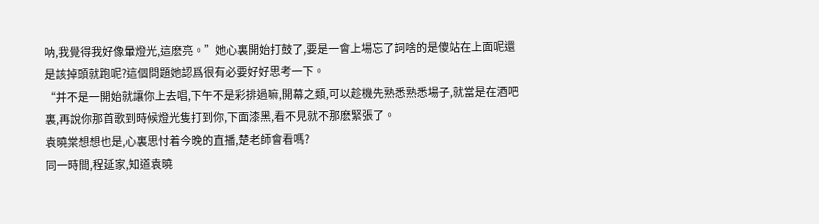呐,我覺得我好像暈燈光,這麽亮。”她心裏開始打鼓了,要是一會上場忘了詞啥的是傻站在上面呢還是該掉頭就跑呢?這個問題她認爲很有必要好好思考一下。
“并不是一開始就讓你上去唱,下午不是彩排過嘛,開幕之類,可以趁機先熟悉熟悉場子,就當是在酒吧裏,再說你那首歌到時候燈光隻打到你,下面漆黑,看不見就不那麽緊張了。
袁曉棠想想也是,心裏思忖着今晚的直播,楚老師會看嗎?
同一時間,程延家,知道袁曉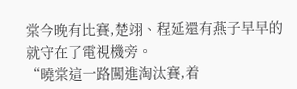棠今晚有比賽,楚翊、程延還有燕子早早的就守在了電視機旁。
“曉棠這一路闖進淘汰賽,着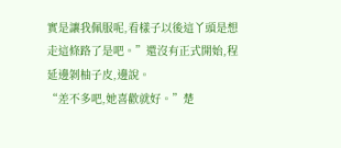實是讓我佩服呢,看樣子以後這丫頭是想走這條路了是吧。”還沒有正式開始,程延邊剝柚子皮,邊說。
“差不多吧,她喜歡就好。”楚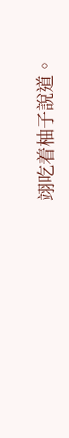翊吃着柚子說道。